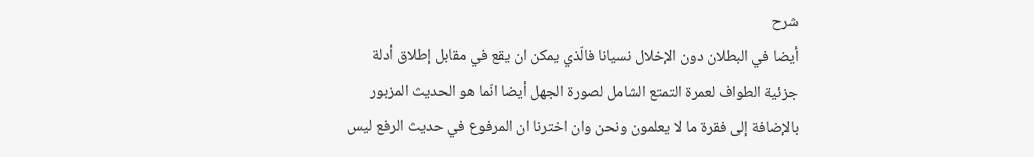شرح
أيضا في البطلان دون الإخلال نسيانا فالّذي يمكن ان يقع في مقابل إطلاق أدلة جزئية الطواف لعمرة التمتع الشامل لصورة الجهل أيضا انّما هو الحديث المزبور بالإضافة إلى فقرة ما لا يعلمون ونحن وان اخترنا ان المرفوع في حديث الرفع ليس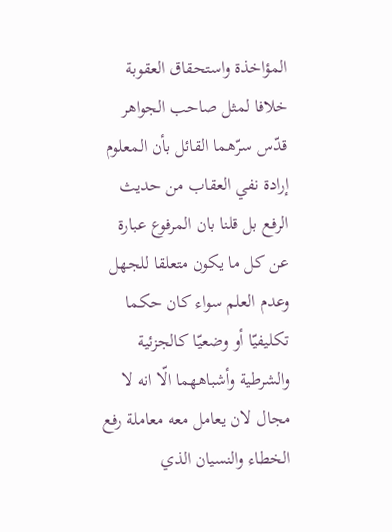المؤاخذة واستحقاق العقوبة خلافا لمثل صاحب الجواهر قدّس سرّهما القائل بأن المعلوم إرادة نفي العقاب من حديث الرفع بل قلنا بان المرفوع عبارة عن كل ما يكون متعلقا للجهل وعدم العلم سواء كان حكما تكليفيّا أو وضعيّا كالجزئية والشرطية وأشباههما الّا انه لا مجال لان يعامل معه معاملة رفع الخطاء والنسيان الذي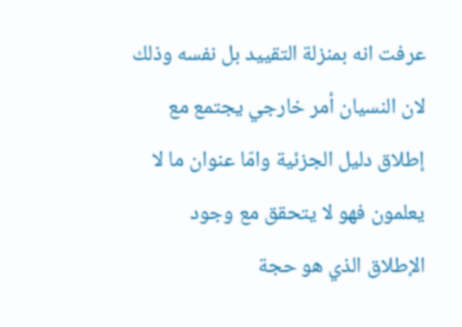عرفت انه بمنزلة التقييد بل نفسه وذلك لان النسيان أمر خارجي يجتمع مع إطلاق دليل الجزئية وامّا عنوان ما لا يعلمون فهو لا يتحقق مع وجود الإطلاق الذي هو حجة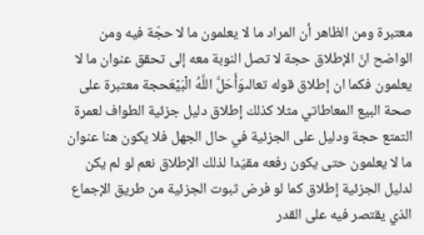معتبرة ومن الظاهر أن المراد ما لا يعلمون ما لا حجّة فيه ومن الواضح انّ الإطلاق حجة لا تصل النوبة معه إلى تحقق عنوان ما لا يعلمون فكما ان إطلاق قوله تعالىوَأَحَلَّ اللَّهُ الْبَيْعَحجة معتبرة على صحة البيع المعاطاتي مثلا كذلك إطلاق دليل جزئية الطواف لعمرة التمتع حجة ودليل على الجزئية في حال الجهل فلا يكون هنا عنوان ما لا يعلمون حتى يكون رفعه مقيّدا لذلك الإطلاق نعم لو لم يكن لدليل الجزئية إطلاق كما لو فرض ثبوت الجزئية من طريق الإجماع الذي يقتصر فيه على القدر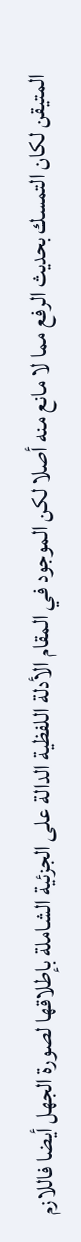المتيقن لكان التمسك بحديث الرفع مما لا مانع منه أصلا لكن الموجود في المقام الأدلة اللفظية الدالة على الجزئية الشاملة بإطلاقها لصورة الجهل أيضا فاللازم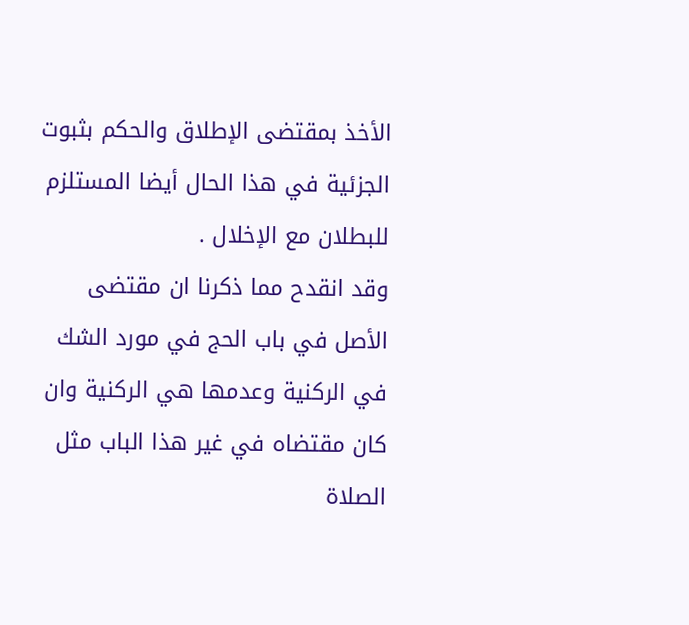الأخذ بمقتضى الإطلاق والحكم بثبوت الجزئية في هذا الحال أيضا المستلزم للبطلان مع الإخلال .
وقد انقدح مما ذكرنا ان مقتضى الأصل في باب الحج في مورد الشك في الركنية وعدمها هي الركنية وان كان مقتضاه في غير هذا الباب مثل الصلاة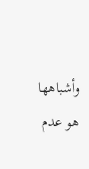وأشباهها هو عدم